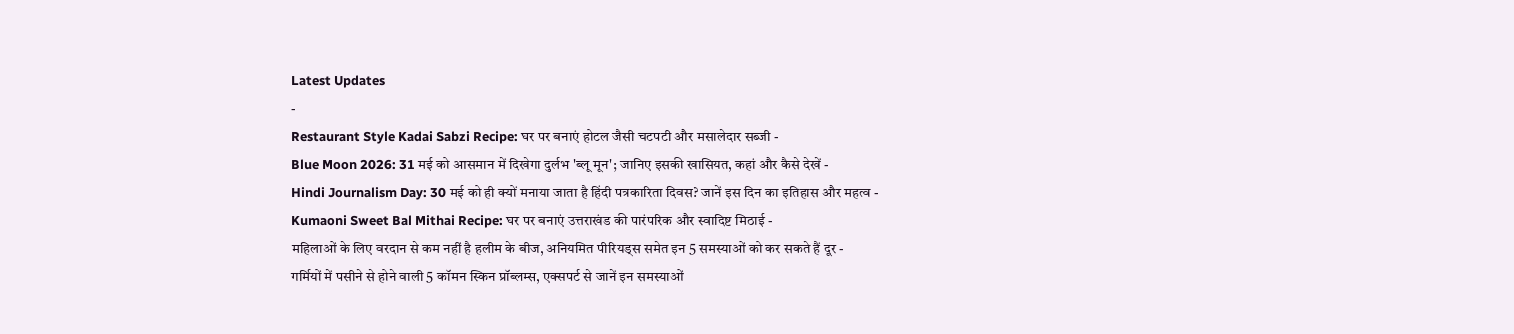Latest Updates
-
Restaurant Style Kadai Sabzi Recipe: घर पर बनाएं होटल जैसी चटपटी और मसालेदार सब्जी -
Blue Moon 2026: 31 मई को आसमान में दिखेगा दुर्लभ 'ब्लू मून'; जानिए इसकी खासियत, कहां और कैसे देखें -
Hindi Journalism Day: 30 मई को ही क्यों मनाया जाता है हिंदी पत्रकारिता दिवस? जानें इस दिन का इतिहास और महत्व -
Kumaoni Sweet Bal Mithai Recipe: घर पर बनाएं उत्तराखंड की पारंपरिक और स्वादिष्ट मिठाई -
महिलाओं के लिए वरदान से कम नहीं है हलीम के बीज, अनियमित पीरियड्स समेत इन 5 समस्याओं को कर सकते हैं दूर -
गर्मियों में पसीने से होने वाली 5 कॉमन स्किन प्रॉब्लम्स, एक्सपर्ट से जानें इन समस्याओं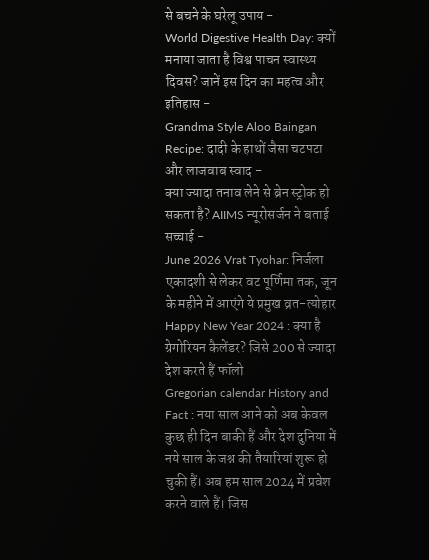से बचने के घरेलू उपाय -
World Digestive Health Day: क्यों मनाया जाता है विश्व पाचन स्वास्थ्य दिवस? जानें इस दिन का महत्व और इतिहास -
Grandma Style Aloo Baingan Recipe: दादी के हाथों जैसा चटपटा और लाजवाब स्वाद -
क्या ज्यादा तनाव लेने से ब्रेन स्ट्रोक हो सकता है? AIIMS न्यूरोसर्जन ने बताई सच्चाई -
June 2026 Vrat Tyohar: निर्जला एकादशी से लेकर वट पूर्णिमा तक, जून के महीने में आएंगे ये प्रमुख व्रत-त्योहार
Happy New Year 2024 : क्या है ग्रेगोरियन कैलेंडर? जिसे 200 से ज्यादा देश करते हैं फॉलो
Gregorian calendar History and Fact : नया साल आने को अब केवल कुछ ही दिन बाकी हैं और देश दुनिया में नये साल के जश्न की तैयारियां शुरू हो चुकी हैं। अब हम साल 2024 में प्रवेश करने वाले हैं। जिस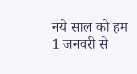नये साल को हम 1 जनवरी से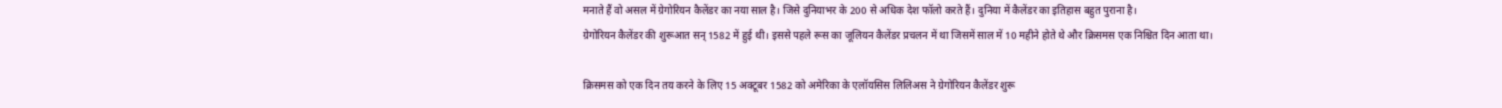मनाते हैं वो असल में ग्रेगोरियन कैलेंडर का नया साल है। जिसे दुनियाभर के 200 से अधिक देश फॉलो करते हैं। दुनिया में कैलेंडर का इतिहास बहुत पुराना है।
ग्रेगोरियन कैलेंडर की शुरूआत सन् 1582 में हुई थी। इससे पहले रूस का जूलियन कैलेंडर प्रचलन में था जिसमें साल में 10 महीने होते थे और क्रिसमस एक निश्चित दिन आता था।

क्रिसमस को एक दिन तय करने के लिए 15 अक्टूबर 1582 को अमेरिका के एलॉयसिस लिलिअस ने ग्रेगोरियन कैलेंडर शुरू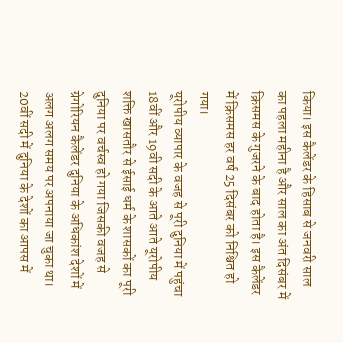किया। इस कैलेंडर के हिसाब से जनवरी साल का पहला महीना है और साल का अंत दिसंबर में क्रिसमस के गुजरने के बाद होता है। इस कैलेंडर में क्रिसमस हर वर्ष 25 दिसंबर को निश्चित हो गया।
यूरोपीय व्यापार के वजह से पूरी दुनिया में पहुंचा
18वीं और 19वी सदी के आते आते यूरोपीय शक्ति खासतौर से ईसाई धर्म के शासकों का पूरी दुनिया पर वर्चस्व हो गया जिसकी वजह से ग्रेगोरियन कैलेंडर दुनिया के अधिकांश देशों में अलग अलग समय पर अपनाया जा चुका था। 20वीं सदी में दुनिया के देशों का आपस में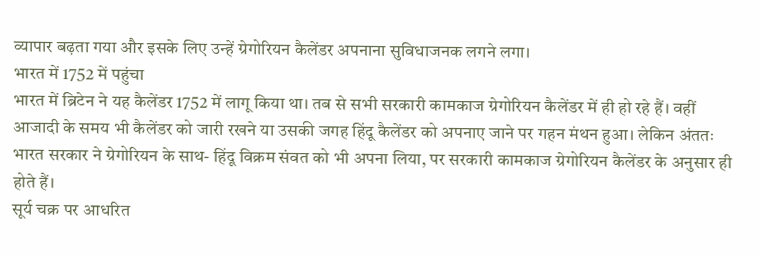व्यापार बढ़ता गया और इसके लिए उन्हें ग्रेगोरियन कैलेंडर अपनाना सुविधाजनक लगने लगा।
भारत में 1752 में पहुंचा
भारत में ब्रिटेन ने यह कैलेंडर 1752 में लागू किया था। तब से सभी सरकारी कामकाज ग्रेगोरियन कैलेंडर में ही हो रहे हैं। वहीं आजादी के समय भी कैलेंडर को जारी रखने या उसकी जगह हिंदू कैलेंडर को अपनाए जाने पर गहन मंथन हुआ। लेकिन अंततः भारत सरकार ने ग्रेगोरियन के साथ- हिंदू विक्रम संवत को भी अपना लिया, पर सरकारी कामकाज ग्रेगोरियन कैलेंडर के अनुसार ही होते हैं।
सूर्य चक्र पर आधरित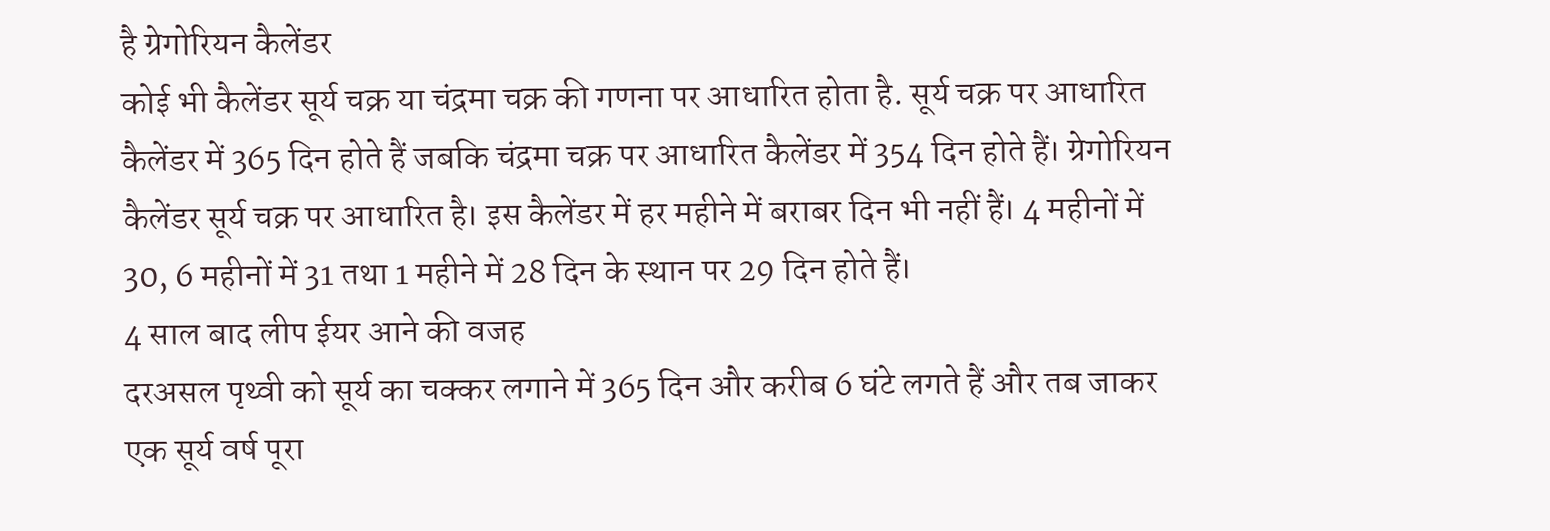है ग्रेगोरियन कैलेंडर
कोई भी कैलेंडर सूर्य चक्र या चंद्रमा चक्र की गणना पर आधारित होता है. सूर्य चक्र पर आधारित कैलेंडर में 365 दिन होते हैं जबकि चंद्रमा चक्र पर आधारित कैलेंडर में 354 दिन होते हैं। ग्रेगोरियन कैलेंडर सूर्य चक्र पर आधारित है। इस कैलेंडर में हर महीने में बराबर दिन भी नहीं हैं। 4 महीनों में 30, 6 महीनों में 31 तथा 1 महीने में 28 दिन के स्थान पर 29 दिन होते हैं।
4 साल बाद लीप ईयर आने की वजह
दरअसल पृथ्वी को सूर्य का चक्कर लगाने में 365 दिन और करीब 6 घंटे लगते हैं और तब जाकर एक सूर्य वर्ष पूरा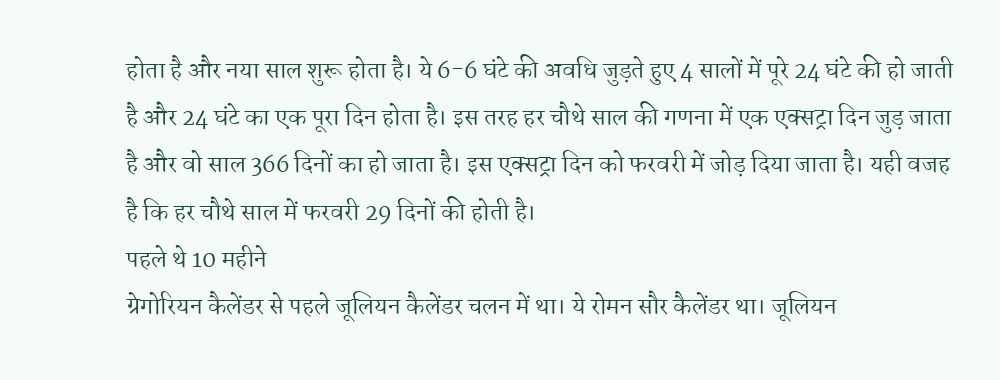होता है और नया साल शुरू होता है। ये 6-6 घंटे की अवधि जुड़ते हुए 4 सालों में पूरे 24 घंटे की हो जाती है और 24 घंटे का एक पूरा दिन होता है। इस तरह हर चौथे साल की गणना में एक एक्सट्रा दिन जुड़ जाता है और वो साल 366 दिनों का हो जाता है। इस एक्सट्रा दिन को फरवरी में जोड़ दिया जाता है। यही वजह है कि हर चौथे साल में फरवरी 29 दिनों की होती है।
पहले थे 10 महीने
ग्रेगोरियन कैलेंडर से पहले जूलियन कैलेंडर चलन में था। ये रोमन सौर कैलेंडर था। जूलियन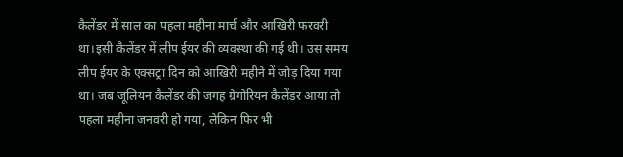कैलेंडर में साल का पहला महीना मार्च और आखिरी फरवरी था।इसी कैलेंडर में लीप ईयर की व्यवस्था की गई थी। उस समय लीप ईयर के एक्सट्रा दिन को आखिरी महीने में जोड़ दिया गया था। जब जूलियन कैलेंडर की जगह ग्रेगोरियन कैलेंडर आया तो पहला महीना जनवरी हो गया, लेकिन फिर भी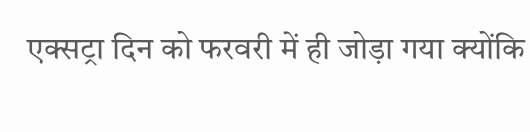एक्सट्रा दिन को फरवरी में ही जोड़ा गया क्योंकि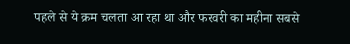पहले से ये क्रम चलता आ रहा था और फरवरी का महीना सबसे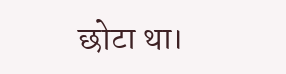छोटा था।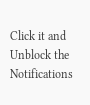Click it and Unblock the Notifications